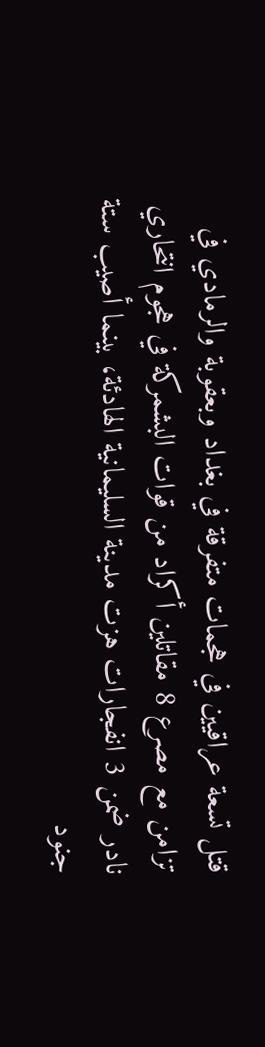قتل تسعة عراقيين في هجمات متفرقة في بغداد وبعقوبة والرمادي في تزامن مع مصرع 8 مقاتلين أكراد من قوات البشمركة في هجوم انتحاري نادر ضمن 3 انفجارات هزت مدينة السليمانية الهادئة، بينما أصيب ستة جنود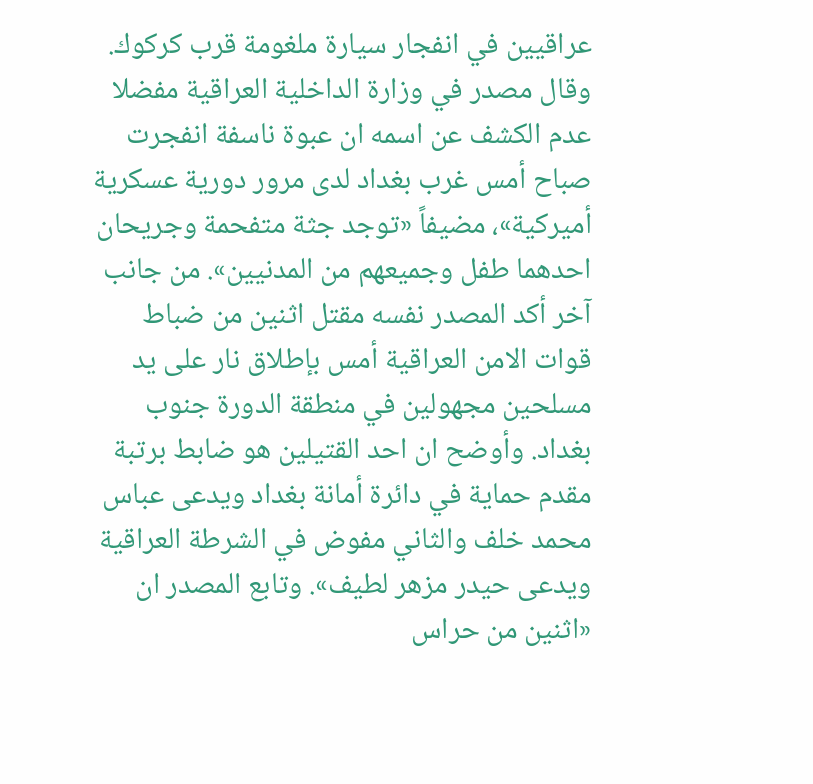عراقيين في انفجار سيارة ملغومة قرب كركوك.
وقال مصدر في وزارة الداخلية العراقية مفضلا عدم الكشف عن اسمه ان عبوة ناسفة انفجرت صباح أمس غرب بغداد لدى مرور دورية عسكرية أميركية»، مضيفاً «توجد جثة متفحمة وجريحان احدهما طفل وجميعهم من المدنيين». من جانب آخر أكد المصدر نفسه مقتل اثنين من ضباط قوات الامن العراقية أمس بإطلاق نار على يد مسلحين مجهولين في منطقة الدورة جنوب بغداد. وأوضح ان احد القتيلين هو ضابط برتبة مقدم حماية في دائرة أمانة بغداد ويدعى عباس محمد خلف والثاني مفوض في الشرطة العراقية ويدعى حيدر مزهر لطيف». وتابع المصدر ان «اثنين من حراس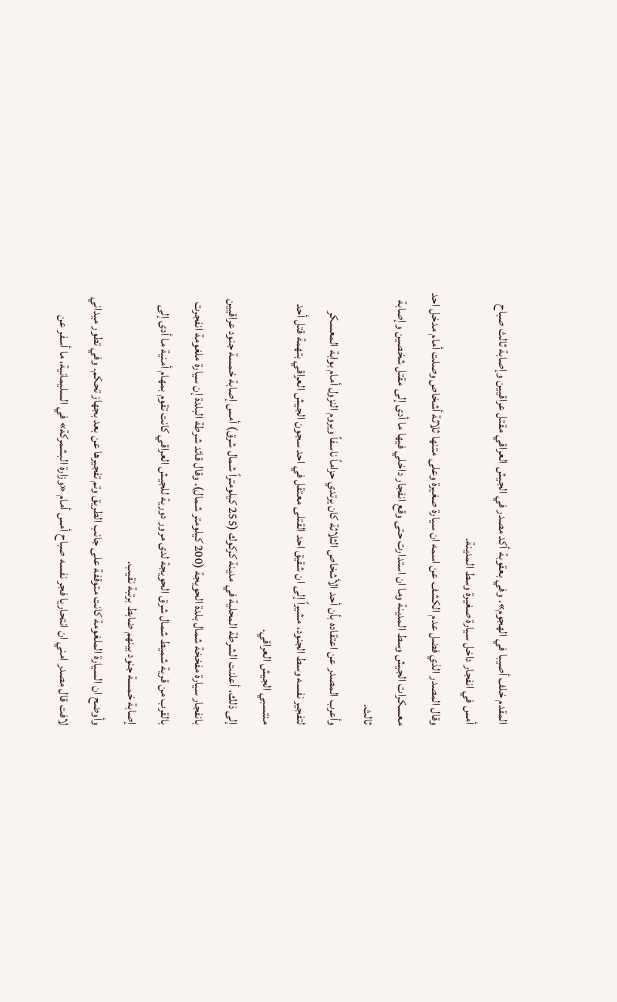المقدم خلف أصيبا في الهجوم». وفي بعقوبة أكد مصدر في الجيش العراقي مقتل عراقيين وإصابة ثالث صباح أمس في انفجار داخل سيارة صغيرة وسط المدينة.
وقال المصدر الذي فضل عدم الكشف عن اسمه ان سيارة صغيرة وعلى متنها ثلاثة أشخاص وصلت أمام مدخل احد معسكرات الجيش وسط المدينة وما ان استدارت حتى وقع انفجار داخلي فيها ما أدى إلى مقتل شخصين وإصابة ثالث.
وأعرب المصدر عن اعتقاده بأن أحد الأشخاص الثلاثة كان يرتدي حزاماً ناسفاً ويروم النزول أمام بوابة المعسكر لتفجير نفسه وسط الجنود، مشيراً إلى ان شقيق احد القتلى معتقل في احد سجون الجيش العراقي بتهمة قتل أحد منتسبي الجيش العراقي.
إلى ذلك، أعلنت الشرطة المحلية في مدينة كركوك (255 كيلومتراً شمال شرق) أمس إصابة خمسة جنود عراقيين بانفجار سيارة مفخخة شمال بلدة الحويجة (200 كيلومتر شمال). وقال قائد شرطة البلدة إن سيارة ملغومة انفجرت بالقرب من قرية شميط شمال شرق الحويجة لدى مرور دورية للجيش العراقي كانت تقوم بمهام أمنية ما أدى إلى إصابة خمسة جنود بينهم ضابط برتبة نقيب.
وأوضح ان السيارة الملغومة كانت متوقفة على جانب الطريق وتم تفجيرها عن بعد بجهاز تحكم. وفي تطور ميداني لافت قال مصدر امني ان انتحاريا فجر نفسه صباح أمس أمام «وزارة البشمركة» في السليمانية، ما أسفر عن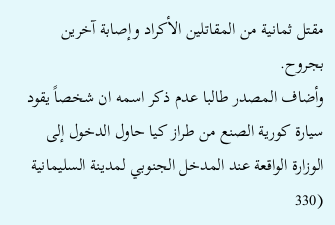مقتل ثمانية من المقاتلين الأكراد وإصابة آخرين بجروح.
وأضاف المصدر طالبا عدم ذكر اسمه ان شخصاً يقود سيارة كورية الصنع من طراز كيا حاول الدخول إلى الوزارة الواقعة عند المدخل الجنوبي لمدينة السليمانية (330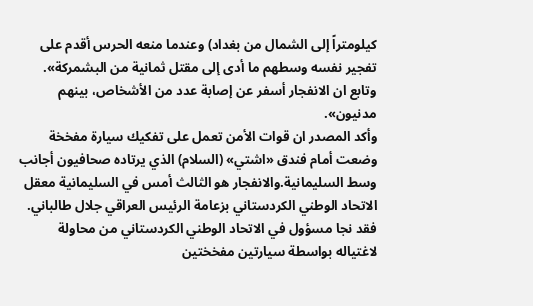كيلومتراً إلى الشمال من بغداد) وعندما منعه الحرس أقدم على تفجير نفسه وسطهم ما أدى إلى مقتل ثمانية من البشمركة». وتابع ان الانفجار أسفر عن إصابة عدد من الأشخاص، بينهم مدنيون».
وأكد المصدر ان قوات الأمن تعمل على تفكيك سيارة مفخخة وضعت أمام فندق «اشتي» (السلام) الذي يرتاده صحافيون أجانب وسط السليمانية.والانفجار هو الثالث أمس في السليمانية معقل الاتحاد الوطني الكردستاني بزعامة الرئيس العراقي جلال طالباني. فقد نجا مسؤول في الاتحاد الوطني الكردستاني من محاولة لاغتياله بواسطة سيارتين مفخختين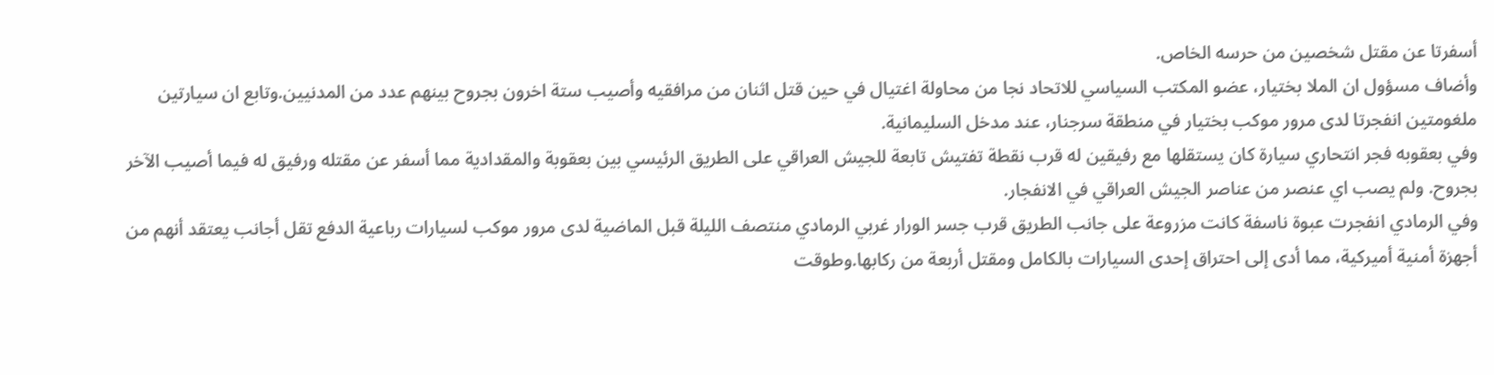أسفرتا عن مقتل شخصين من حرسه الخاص.
وأضاف مسؤول ان الملا بختيار، عضو المكتب السياسي للاتحاد نجا من محاولة اغتيال في حين قتل اثنان من مرافقيه وأصيب ستة اخرون بجروح بينهم عدد من المدنيين.وتابع ان سيارتين ملغومتين انفجرتا لدى مرور موكب بختيار في منطقة سرجنار، عند مدخل السليمانية.
وفي بعقوبه فجر انتحاري سيارة كان يستقلها مع رفيقين له قرب نقطة تفتيش تابعة للجيش العراقي على الطريق الرئيسي بين بعقوبة والمقدادية مما أسفر عن مقتله ورفيق له فيما أصيب الآخر بجروح. ولم يصب اي عنصر من عناصر الجيش العراقي في الانفجار.
وفي الرمادي انفجرت عبوة ناسفة كانت مزروعة على جانب الطريق قرب جسر الورار غربي الرمادي منتصف الليلة قبل الماضية لدى مرور موكب لسيارات رباعية الدفع تقل أجانب يعتقد أنهم من أجهزة أمنية أميركية، مما أدى إلى احتراق إحدى السيارات بالكامل ومقتل أربعة من ركابها.وطوقت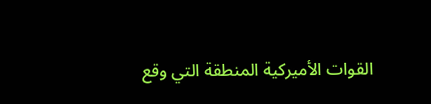القوات الأميركية المنطقة التي وقع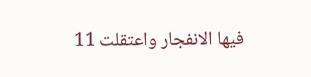فيها الانفجار واعتقلت 11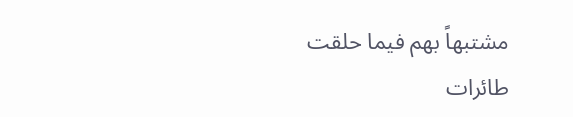مشتبهاً بهم فيما حلقت طائرات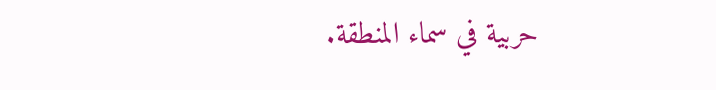حربية في سماء المنطقة.